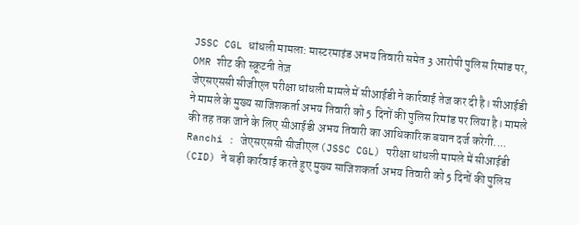JSSC CGL धांधली मामला: मास्टरमाइंड अभय तिवारी समेत 3 आरोपी पुलिस रिमांड पर, OMR शीट की स्क्रूटनी तेज़
जेएसएससी सीजीएल परीक्षा धांधली मामले में सीआईडी ने कार्रवाई तेज कर दी है। सीआईडी ने मामले के मुख्य साजिशकर्ता अभय तिवारी को 5 दिनों की पुलिस रिमांड पर लिया है। मामले की तह तक जाने के लिए सीआईडी अभय तिवारी का आधिकारिक बयान दर्ज करेगी....
Ranchi : जेएसएससी सीजीएल (JSSC CGL) परीक्षा धांधली मामले में सीआईडी (CID) ने बड़ी कार्रवाई करते हुए मुख्य साजिशकर्ता अभय तिवारी को 5 दिनों की पुलिस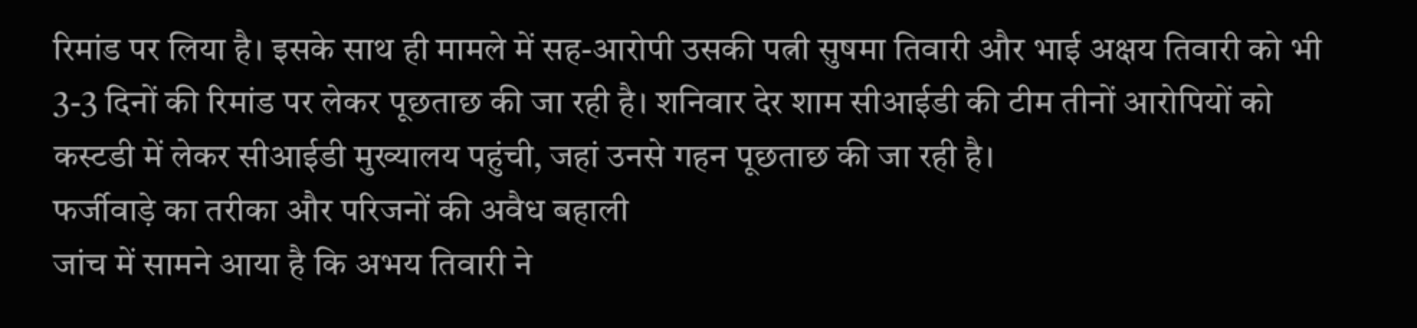रिमांड पर लिया है। इसके साथ ही मामले में सह-आरोपी उसकी पत्नी सुषमा तिवारी और भाई अक्षय तिवारी को भी 3-3 दिनों की रिमांड पर लेकर पूछताछ की जा रही है। शनिवार देर शाम सीआईडी की टीम तीनों आरोपियों को कस्टडी में लेकर सीआईडी मुख्यालय पहुंची, जहां उनसे गहन पूछताछ की जा रही है।
फर्जीवाड़े का तरीका और परिजनों की अवैध बहाली
जांच में सामने आया है कि अभय तिवारी ने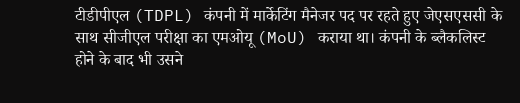टीडीपीएल (TDPL) कंपनी में मार्केटिंग मैनेजर पद पर रहते हुए जेएसएससी के साथ सीजीएल परीक्षा का एमओयू (MoU) कराया था। कंपनी के ब्लैकलिस्ट होने के बाद भी उसने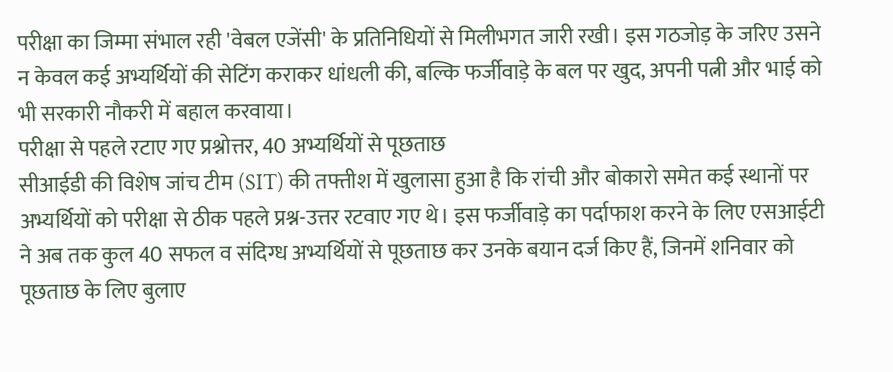परीक्षा का जिम्मा संभाल रही 'वेबल एजेंसी' के प्रतिनिधियों से मिलीभगत जारी रखी। इस गठजोड़ के जरिए उसने न केवल कई अभ्यर्थियों की सेटिंग कराकर धांधली की, बल्कि फर्जीवाड़े के बल पर खुद, अपनी पत्नी और भाई को भी सरकारी नौकरी में बहाल करवाया।
परीक्षा से पहले रटाए गए प्रश्नोत्तर, 40 अभ्यर्थियों से पूछताछ
सीआईडी की विशेष जांच टीम (SIT) की तफ्तीश में खुलासा हुआ है कि रांची और बोकारो समेत कई स्थानों पर अभ्यर्थियों को परीक्षा से ठीक पहले प्रश्न-उत्तर रटवाए गए थे। इस फर्जीवाड़े का पर्दाफाश करने के लिए एसआईटी ने अब तक कुल 40 सफल व संदिग्ध अभ्यर्थियों से पूछताछ कर उनके बयान दर्ज किए हैं, जिनमें शनिवार को पूछताछ के लिए बुलाए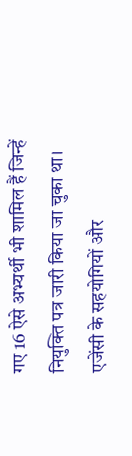गए 16 ऐसे अभ्यर्थी भी शामिल हैं जिन्हें नियुक्ति पत्र जारी किया जा चुका था।
एजेंसी के सहयोगियों और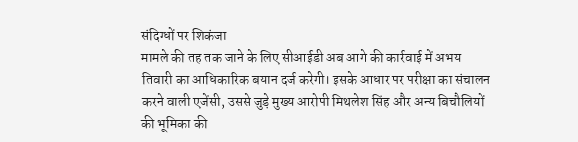संदिग्धों पर शिकंजा
मामले की तह तक जाने के लिए सीआईडी अब आगे की कार्रवाई में अभय तिवारी का आधिकारिक बयान दर्ज करेगी। इसके आधार पर परीक्षा का संचालन करने वाली एजेंसी, उससे जुड़े मुख्य आरोपी मिथलेश सिंह और अन्य बिचौलियों की भूमिका की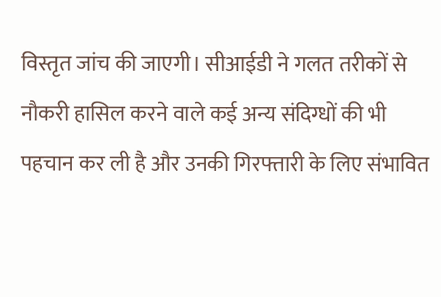विस्तृत जांच की जाएगी। सीआईडी ने गलत तरीकों से नौकरी हासिल करने वाले कई अन्य संदिग्धों की भी पहचान कर ली है और उनकी गिरफ्तारी के लिए संभावित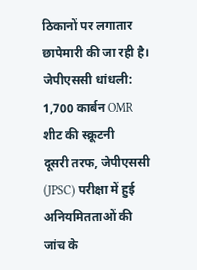ठिकानों पर लगातार छापेमारी की जा रही है।
जेपीएससी धांधली: 1,700 कार्बन OMR शीट की स्क्रूटनी
दूसरी तरफ, जेपीएससी (JPSC) परीक्षा में हुई अनियमितताओं की जांच के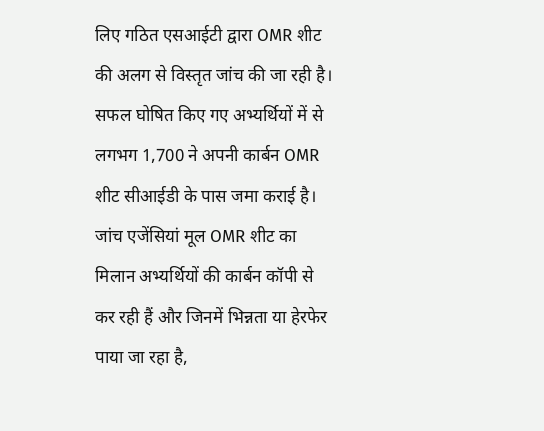लिए गठित एसआईटी द्वारा OMR शीट की अलग से विस्तृत जांच की जा रही है। सफल घोषित किए गए अभ्यर्थियों में से लगभग 1,700 ने अपनी कार्बन OMR शीट सीआईडी के पास जमा कराई है। जांच एजेंसियां मूल OMR शीट का मिलान अभ्यर्थियों की कार्बन कॉपी से कर रही हैं और जिनमें भिन्नता या हेरफेर पाया जा रहा है,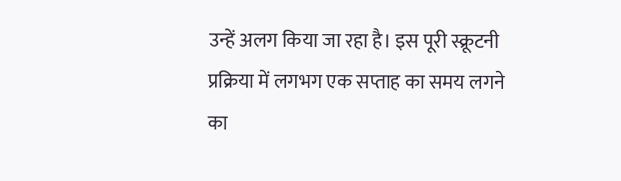उन्हें अलग किया जा रहा है। इस पूरी स्क्रूटनी प्रक्रिया में लगभग एक सप्ताह का समय लगने का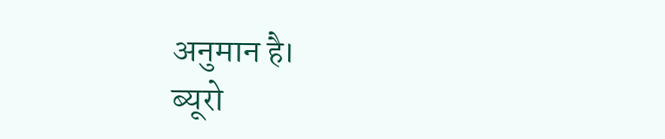अनुमान है।
ब्यूरो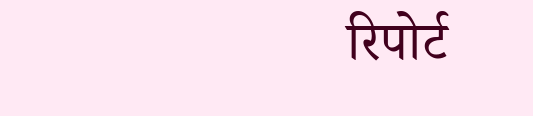रिपोर्ट